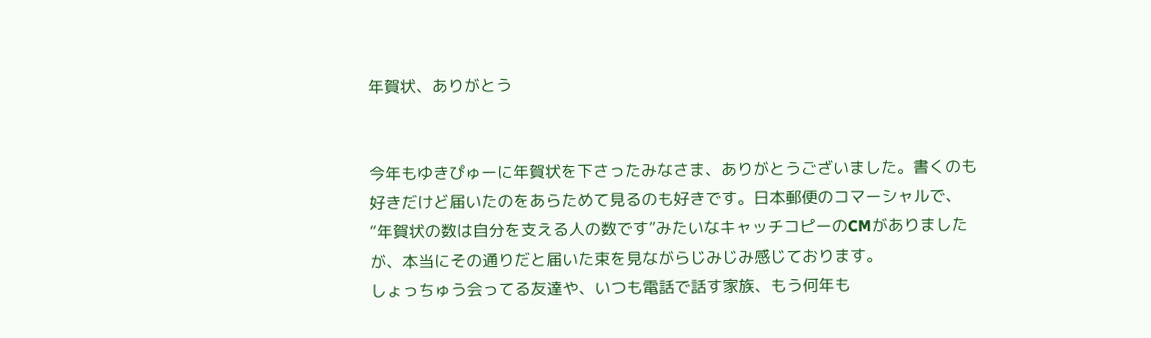年賀状、ありがとう


今年もゆきぴゅーに年賀状を下さったみなさま、ありがとうございました。書くのも好きだけど届いたのをあらためて見るのも好きです。日本郵便のコマーシャルで、“年賀状の数は自分を支える人の数です”みたいなキャッチコピーのCMがありましたが、本当にその通りだと届いた束を見ながらじみじみ感じております。
しょっちゅう会ってる友達や、いつも電話で話す家族、もう何年も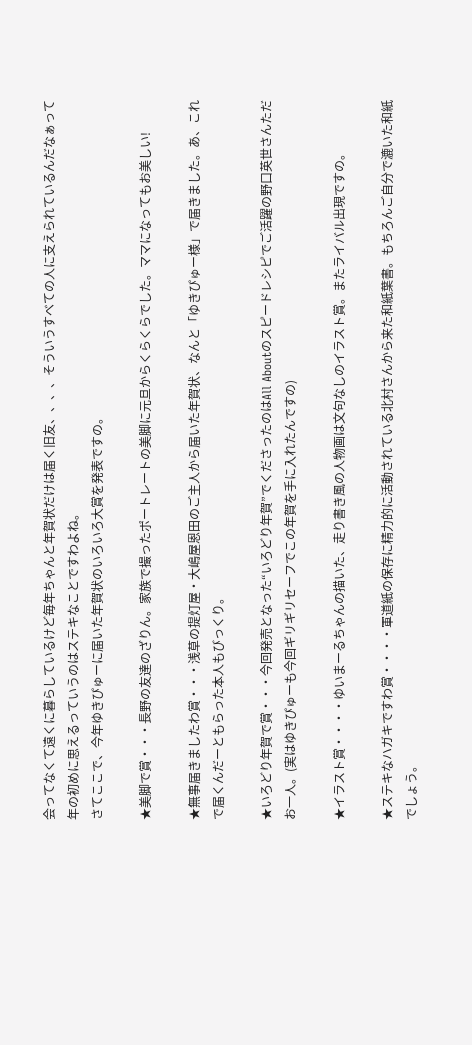会ってなくて遠くに暮らしているけど毎年ちゃんと年賀状だけは届く旧友、、、、そういうすべての人に支えられているんだなぁって年の初めに思えるっていうのはステキなことですわよね。
さてここで、今年ゆきぴゅーに届いた年賀状のいろいろ大賞を発表ですの。

★美脚で賞・・・長野の友達のざりん。家族で撮ったポートレートの美脚に元旦からくらくらでした。ママになってもお美しい!

★無事届きましたわ賞・・・浅草の提灯屋・大嶋屋恩田のご主人から届いた年賀状、なんと「ゆきぴゅー様」で届きました。あ、これで届くんだーともらった本人もびっくり。

★いろどり年賀で賞・・・今回発売となった“いろどり年賀”でくださったのはAll Aboutのスピードレシピでご活躍の野口英世さんただお一人。(実はゆきぴゅーも今回ギリギリセーフでこの年賀を手に入れたんですの)

★イラスト賞・・・・ゆいまーるちゃんの描いた、走り書き風の人物画は文句なしのイラスト賞。またライバル出現ですの。

★ステキなハガキですわ賞・・・・軍道紙の保存に精力的に活動されている北村さんから来た和紙葉書。もちろんご自分で漉いた和紙でしょう。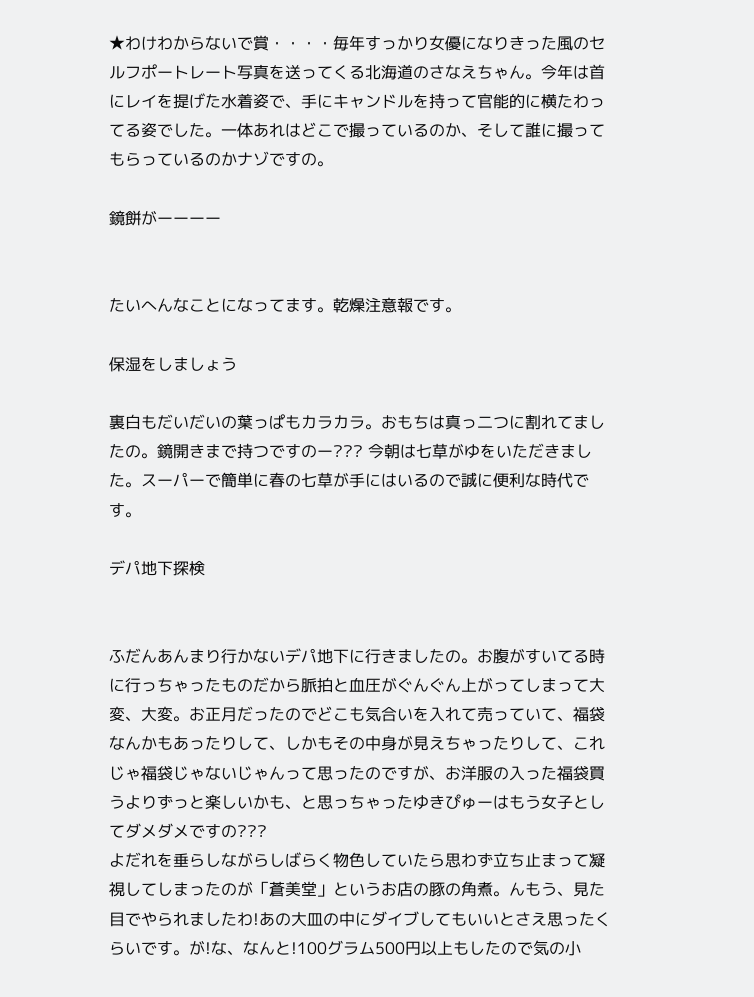★わけわからないで賞・・・・毎年すっかり女優になりきった風のセルフポートレート写真を送ってくる北海道のさなえちゃん。今年は首にレイを提げた水着姿で、手にキャンドルを持って官能的に横たわってる姿でした。一体あれはどこで撮っているのか、そして誰に撮ってもらっているのかナゾですの。

鏡餅がーーーー


たいへんなことになってます。乾燥注意報です。

保湿をしましょう

裏白もだいだいの葉っぱもカラカラ。おもちは真っ二つに割れてましたの。鏡開きまで持つですのー??? 今朝は七草がゆをいただきました。スーパーで簡単に春の七草が手にはいるので誠に便利な時代です。

デパ地下探検


ふだんあんまり行かないデパ地下に行きましたの。お腹がすいてる時に行っちゃったものだから脈拍と血圧がぐんぐん上がってしまって大変、大変。お正月だったのでどこも気合いを入れて売っていて、福袋なんかもあったりして、しかもその中身が見えちゃったりして、これじゃ福袋じゃないじゃんって思ったのですが、お洋服の入った福袋買うよりずっと楽しいかも、と思っちゃったゆきぴゅーはもう女子としてダメダメですの???
よだれを垂らしながらしばらく物色していたら思わず立ち止まって凝視してしまったのが「蒼美堂」というお店の豚の角煮。んもう、見た目でやられましたわ!あの大皿の中にダイブしてもいいとさえ思ったくらいです。が!な、なんと!100グラム500円以上もしたので気の小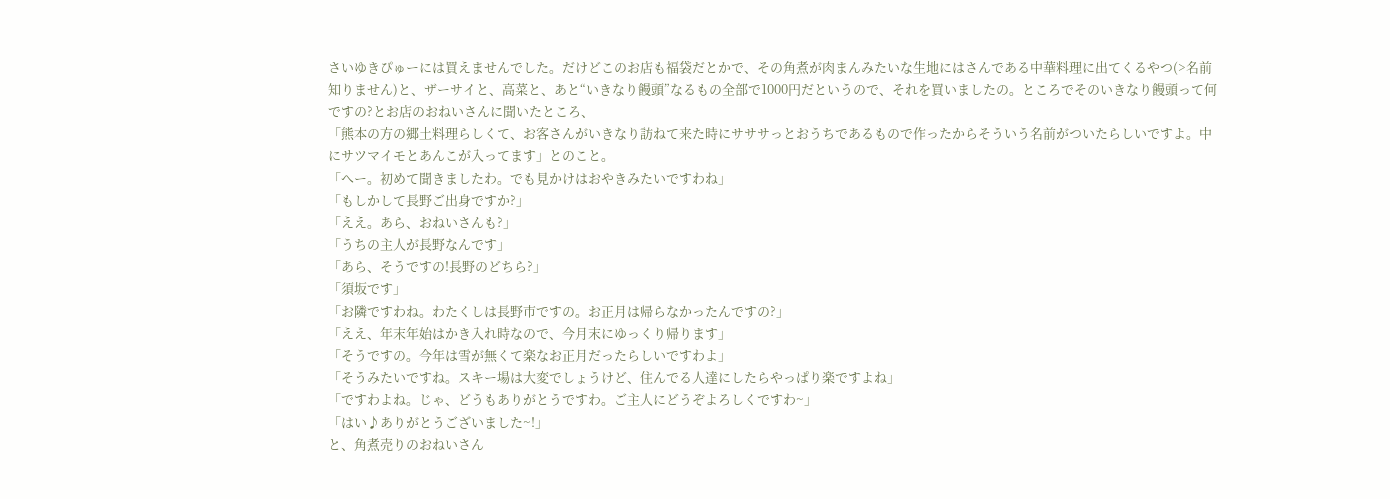さいゆきぴゅーには買えませんでした。だけどこのお店も福袋だとかで、その角煮が肉まんみたいな生地にはさんである中華料理に出てくるやつ(>名前知りません)と、ザーサイと、高菜と、あと“いきなり饅頭”なるもの全部で1000円だというので、それを買いましたの。ところでそのいきなり饅頭って何ですの?とお店のおねいさんに聞いたところ、
「熊本の方の郷土料理らしくて、お客さんがいきなり訪ねて来た時にサササっとおうちであるもので作ったからそういう名前がついたらしいですよ。中にサツマイモとあんこが入ってます」とのこと。
「へー。初めて聞きましたわ。でも見かけはおやきみたいですわね」
「もしかして長野ご出身ですか?」
「ええ。あら、おねいさんも?」
「うちの主人が長野なんです」
「あら、そうですの!長野のどちら?」
「須坂です」
「お隣ですわね。わたくしは長野市ですの。お正月は帰らなかったんですの?」
「ええ、年末年始はかき入れ時なので、今月末にゆっくり帰ります」
「そうですの。今年は雪が無くて楽なお正月だったらしいですわよ」
「そうみたいですね。スキー場は大変でしょうけど、住んでる人達にしたらやっぱり楽ですよね」
「ですわよね。じゃ、どうもありがとうですわ。ご主人にどうぞよろしくですわ~」
「はい♪ありがとうございました~!」
と、角煮売りのおねいさん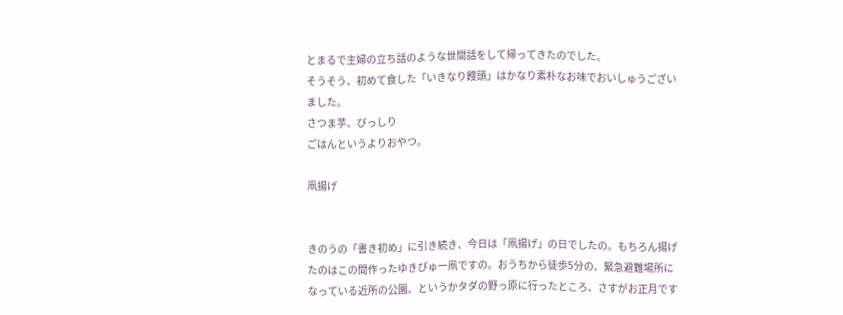とまるで主婦の立ち話のような世間話をして帰ってきたのでした。
そうそう、初めて食した「いきなり饅頭」はかなり素朴なお味でおいしゅうございました。
さつま芋、びっしり
ごはんというよりおやつ。

凧揚げ


きのうの「書き初め」に引き続き、今日は「凧揚げ」の日でしたの。もちろん揚げたのはこの間作ったゆきぴゅー凧ですの。おうちから徒歩5分の、緊急避難場所になっている近所の公園、というかタダの野っ原に行ったところ、さすがお正月です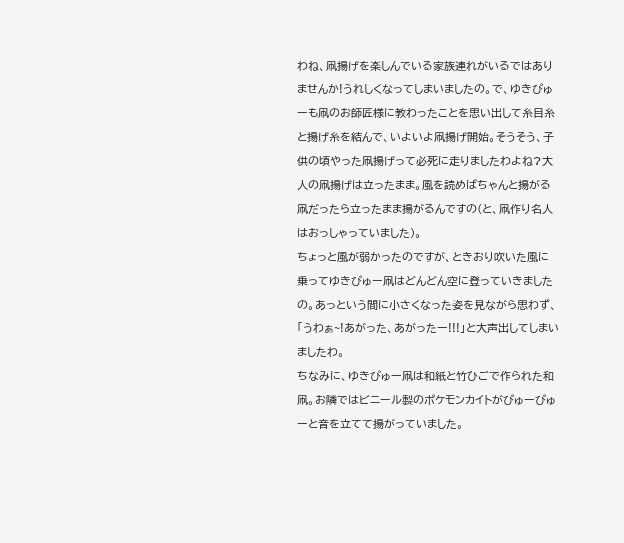わね、凧揚げを楽しんでいる家族連れがいるではありませんか!うれしくなってしまいましたの。で、ゆきぴゅーも凧のお師匠様に教わったことを思い出して糸目糸と揚げ糸を結んで、いよいよ凧揚げ開始。そうそう、子供の頃やった凧揚げって必死に走りましたわよね?大人の凧揚げは立ったまま。風を読めばちゃんと揚がる凧だったら立ったまま揚がるんですの(と、凧作り名人はおっしゃっていました)。
ちょっと風が弱かったのですが、ときおり吹いた風に乗ってゆきぴゅー凧はどんどん空に登っていきましたの。あっという間に小さくなった姿を見ながら思わず、「うわぁ~!あがった、あがったー!!!」と大声出してしまいましたわ。
ちなみに、ゆきぴゅー凧は和紙と竹ひごで作られた和凧。お隣ではビニール製のポケモンカイトがぴゅーぴゅーと音を立てて揚がっていました。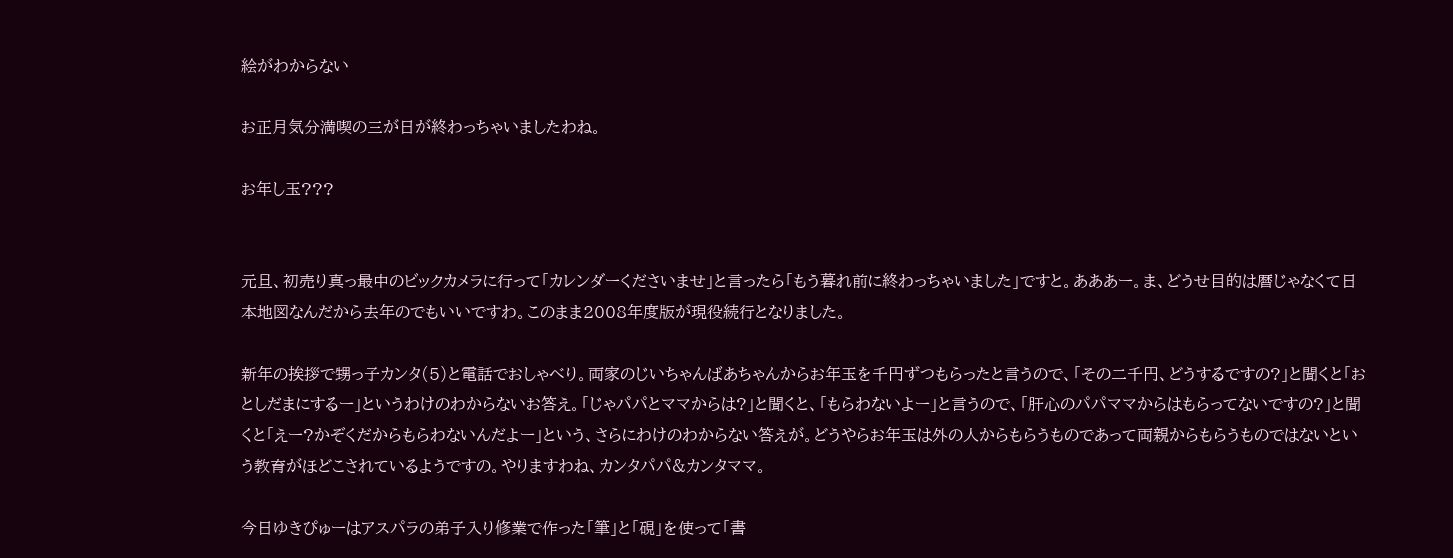絵がわからない

お正月気分満喫の三が日が終わっちゃいましたわね。

お年し玉???


元旦、初売り真っ最中のビックカメラに行って「カレンダーくださいませ」と言ったら「もう暮れ前に終わっちゃいました」ですと。あああー。ま、どうせ目的は暦じゃなくて日本地図なんだから去年のでもいいですわ。このまま2008年度版が現役続行となりました。

新年の挨拶で甥っ子カンタ(5)と電話でおしゃべり。両家のじいちゃんばあちゃんからお年玉を千円ずつもらったと言うので、「その二千円、どうするですの?」と聞くと「おとしだまにするー」というわけのわからないお答え。「じゃパパとママからは?」と聞くと、「もらわないよー」と言うので、「肝心のパパママからはもらってないですの?」と聞くと「えー?かぞくだからもらわないんだよー」という、さらにわけのわからない答えが。どうやらお年玉は外の人からもらうものであって両親からもらうものではないという教育がほどこされているようですの。やりますわね、カンタパパ&カンタママ。

今日ゆきぴゅーはアスパラの弟子入り修業で作った「筆」と「硯」を使って「書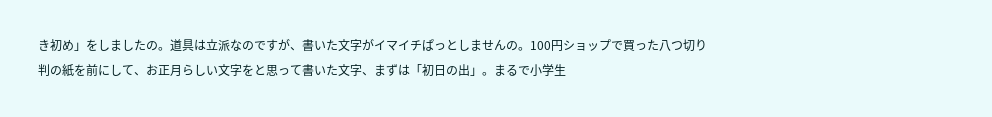き初め」をしましたの。道具は立派なのですが、書いた文字がイマイチぱっとしませんの。100円ショップで買った八つ切り判の紙を前にして、お正月らしい文字をと思って書いた文字、まずは「初日の出」。まるで小学生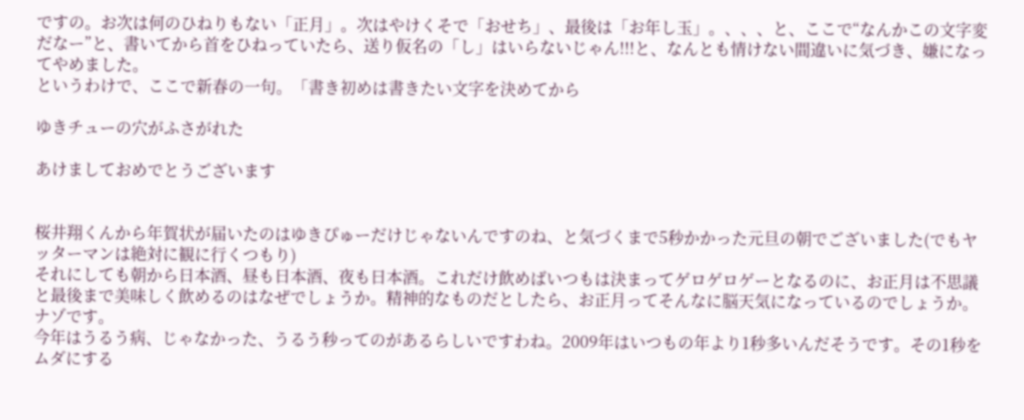ですの。お次は何のひねりもない「正月」。次はやけくそで「おせち」、最後は「お年し玉」。、、、と、ここで“なんかこの文字変だなー”と、書いてから首をひねっていたら、送り仮名の「し」はいらないじゃん!!!と、なんとも情けない間違いに気づき、嫌になってやめました。
というわけで、ここで新春の一句。「書き初めは書きたい文字を決めてから

ゆきチューの穴がふさがれた

あけましておめでとうございます


桜井翔くんから年賀状が届いたのはゆきぴゅーだけじゃないんですのね、と気づくまで5秒かかった元旦の朝でございました(でもヤッターマンは絶対に観に行くつもり)
それにしても朝から日本酒、昼も日本酒、夜も日本酒。これだけ飲めばいつもは決まってゲロゲロゲーとなるのに、お正月は不思議と最後まで美味しく飲めるのはなぜでしょうか。精神的なものだとしたら、お正月ってそんなに脳天気になっているのでしょうか。ナゾです。
今年はうるう病、じゃなかった、うるう秒ってのがあるらしいですわね。2009年はいつもの年より1秒多いんだそうです。その1秒をムダにする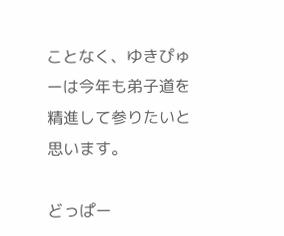ことなく、ゆきぴゅーは今年も弟子道を精進して参りたいと思います。

どっぱー